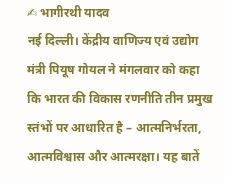✍ भागीरथी यादव
नई दिल्ली। केंद्रीय वाणिज्य एवं उद्योग मंत्री पियूष गोयल ने मंगलवार को कहा कि भारत की विकास रणनीति तीन प्रमुख स्तंभों पर आधारित है – आत्मनिर्भरता, आत्मविश्वास और आत्मरक्षा। यह बातें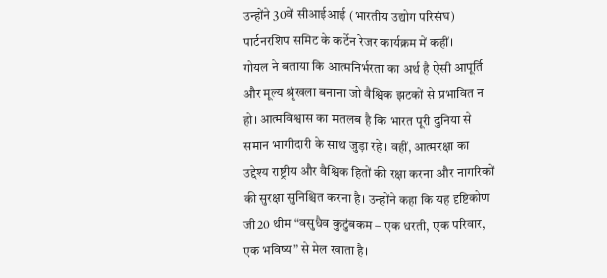उन्होंने 30वें सीआईआई (भारतीय उद्योग परिसंघ) पार्टनरशिप समिट के कर्टेन रेजर कार्यक्रम में कहीं।
गोयल ने बताया कि आत्मनिर्भरता का अर्थ है ऐसी आपूर्ति और मूल्य श्रृंखला बनाना जो वैश्विक झटकों से प्रभावित न हो। आत्मविश्वास का मतलब है कि भारत पूरी दुनिया से समान भागीदारी के साथ जुड़ा रहे। वहीं, आत्मरक्षा का उद्देश्य राष्ट्रीय और वैश्विक हितों की रक्षा करना और नागरिकों की सुरक्षा सुनिश्चित करना है। उन्होंने कहा कि यह दृष्टिकोण जी20 थीम “वसुधैव कुटुंबकम – एक धरती, एक परिवार, एक भविष्य” से मेल खाता है।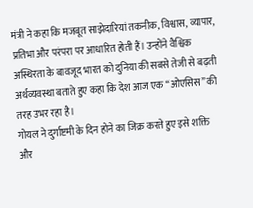मंत्री ने कहा कि मजबूत साझेदारियां तकनीक, विश्वास, व्यापार, प्रतिभा और परंपरा पर आधारित होती हैं। उन्होंने वैश्विक अस्थिरता के बावजूद भारत को दुनिया की सबसे तेजी से बढ़ती अर्थव्यवस्था बताते हुए कहा कि देश आज एक “ओएसिस” की तरह उभर रहा है।
गोयल ने दुर्गाष्टमी के दिन होने का जिक्र करते हुए इसे शक्ति और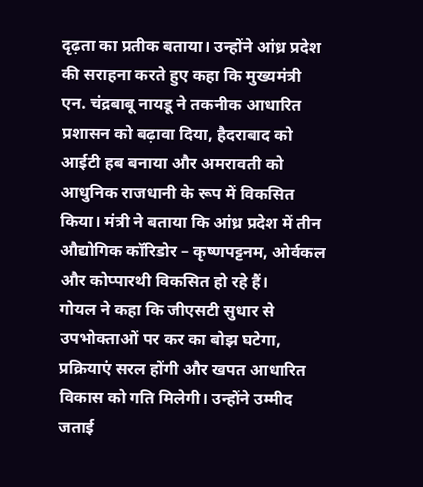दृढ़ता का प्रतीक बताया। उन्होंने आंध्र प्रदेश की सराहना करते हुए कहा कि मुख्यमंत्री एन. चंद्रबाबू नायडू ने तकनीक आधारित प्रशासन को बढ़ावा दिया, हैदराबाद को आईटी हब बनाया और अमरावती को आधुनिक राजधानी के रूप में विकसित किया। मंत्री ने बताया कि आंध्र प्रदेश में तीन औद्योगिक कॉरिडोर – कृष्णपट्टनम, ओर्वकल और कोप्पारथी विकसित हो रहे हैं।
गोयल ने कहा कि जीएसटी सुधार से उपभोक्ताओं पर कर का बोझ घटेगा, प्रक्रियाएं सरल होंगी और खपत आधारित विकास को गति मिलेगी। उन्होंने उम्मीद जताई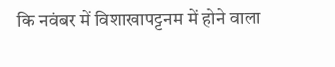कि नवंबर में विशाखापट्टनम में होने वाला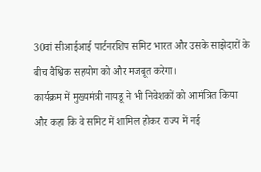30वां सीआईआई पार्टनरशिप समिट भारत और उसके साझेदारों के बीच वैश्विक सहयोग को और मजबूत करेगा।
कार्यक्रम में मुख्यमंत्री नायडू ने भी निवेशकों को आमंत्रित किया और कहा कि वे समिट में शामिल होकर राज्य में नई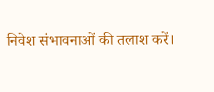निवेश संभावनाओं की तलाश करें।